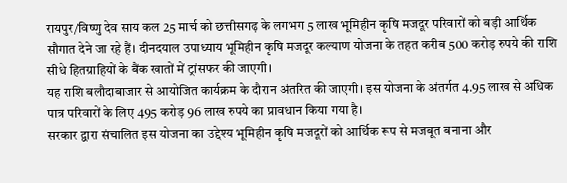रायपुर/विष्णु देव साय कल 25 मार्च को छत्तीसगढ़ के लगभग 5 लाख भूमिहीन कृषि मजदूर परिवारों को बड़ी आर्थिक सौगात देने जा रहे हैं। दीनदयाल उपाध्याय भूमिहीन कृषि मजदूर कल्याण योजना के तहत करीब 500 करोड़ रुपये की राशि सीधे हितग्राहियों के बैंक खातों में ट्रांसफर की जाएगी।
यह राशि बलौदाबाजार से आयोजित कार्यक्रम के दौरान अंतरित की जाएगी। इस योजना के अंतर्गत 4.95 लाख से अधिक पात्र परिवारों के लिए 495 करोड़ 96 लाख रुपये का प्रावधान किया गया है।
सरकार द्वारा संचालित इस योजना का उद्देश्य भूमिहीन कृषि मजदूरों को आर्थिक रूप से मजबूत बनाना और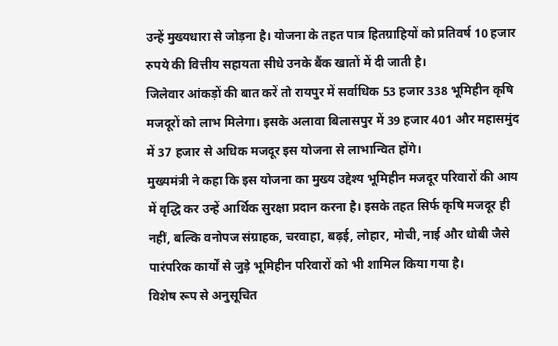उन्हें मुख्यधारा से जोड़ना है। योजना के तहत पात्र हितग्राहियों को प्रतिवर्ष 10 हजार रुपये की वित्तीय सहायता सीधे उनके बैंक खातों में दी जाती है।
जिलेवार आंकड़ों की बात करें तो रायपुर में सर्वाधिक 53 हजार 338 भूमिहीन कृषि मजदूरों को लाभ मिलेगा। इसके अलावा बिलासपुर में 39 हजार 401 और महासमुंद में 37 हजार से अधिक मजदूर इस योजना से लाभान्वित होंगे।
मुख्यमंत्री ने कहा कि इस योजना का मुख्य उद्देश्य भूमिहीन मजदूर परिवारों की आय में वृद्धि कर उन्हें आर्थिक सुरक्षा प्रदान करना है। इसके तहत सिर्फ कृषि मजदूर ही नहीं, बल्कि वनोपज संग्राहक, चरवाहा, बढ़ई, लोहार, मोची, नाई और धोबी जैसे पारंपरिक कार्यों से जुड़े भूमिहीन परिवारों को भी शामिल किया गया है।
विशेष रूप से अनुसूचित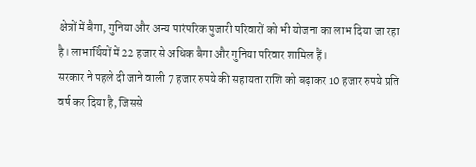क्षेत्रों में बैगा, गुनिया और अन्य पारंपरिक पुजारी परिवारों को भी योजना का लाभ दिया जा रहा है। लाभार्थियों में 22 हजार से अधिक बैगा और गुनिया परिवार शामिल हैं।
सरकार ने पहले दी जाने वाली 7 हजार रुपये की सहायता राशि को बढ़ाकर 10 हजार रुपये प्रति वर्ष कर दिया है, जिससे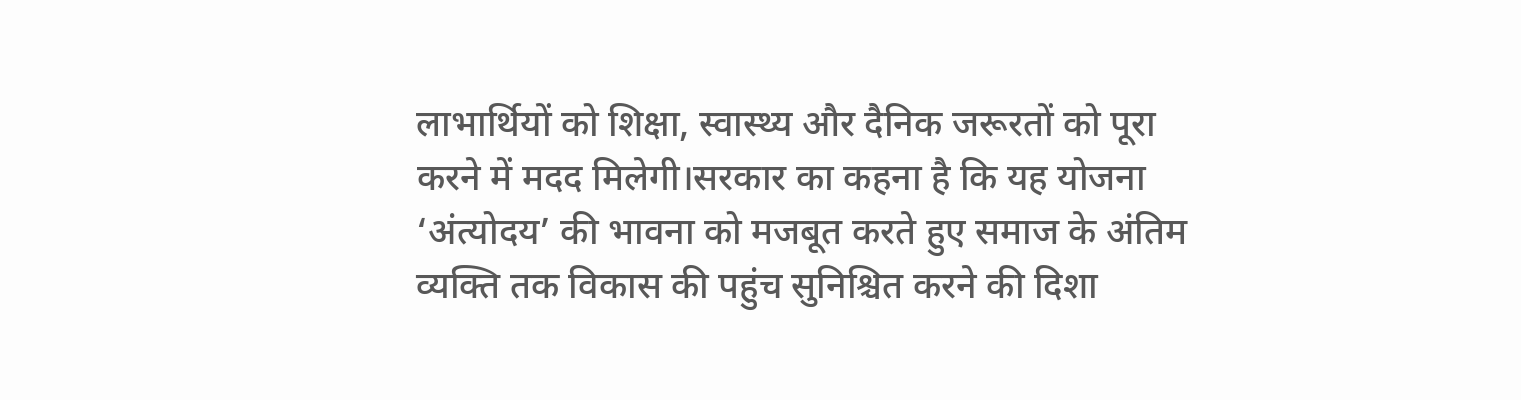लाभार्थियों को शिक्षा, स्वास्थ्य और दैनिक जरूरतों को पूरा करने में मदद मिलेगी।सरकार का कहना है कि यह योजना ‘अंत्योदय’ की भावना को मजबूत करते हुए समाज के अंतिम व्यक्ति तक विकास की पहुंच सुनिश्चित करने की दिशा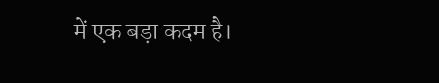में एक बड़ा कदम है।